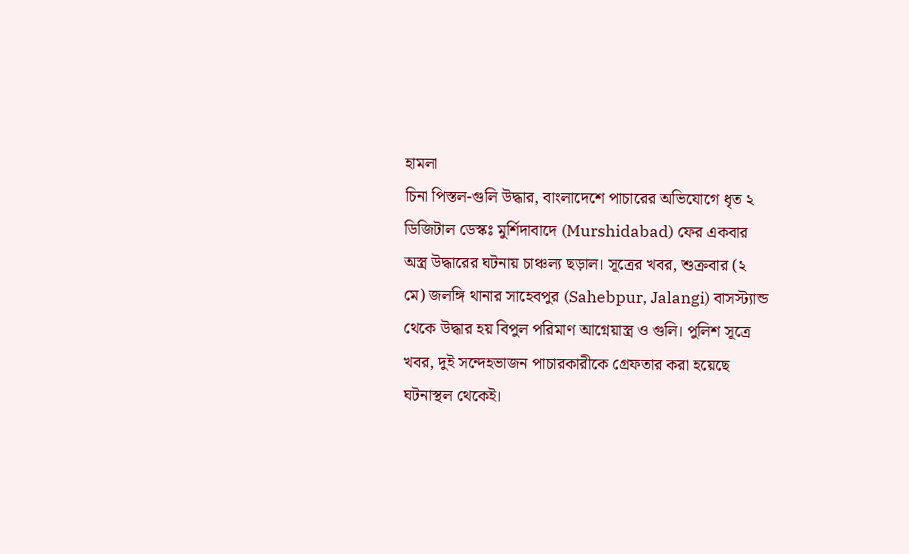হামলা
চিনা পিস্তল-গুলি উদ্ধার, বাংলাদেশে পাচারের অভিযোগে ধৃত ২
ডিজিটাল ডেস্কঃ মুর্শিদাবাদে (Murshidabad) ফের একবার অস্ত্র উদ্ধারের ঘটনায় চাঞ্চল্য ছড়াল। সূত্রের খবর, শুক্রবার (২ মে) জলঙ্গি থানার সাহেবপুর (Sahebpur, Jalangi) বাসস্ট্যান্ড থেকে উদ্ধার হয় বিপুল পরিমাণ আগ্নেয়াস্ত্র ও গুলি। পুলিশ সূত্রে খবর, দুই সন্দেহভাজন পাচারকারীকে গ্রেফতার করা হয়েছে ঘটনাস্থল থেকেই।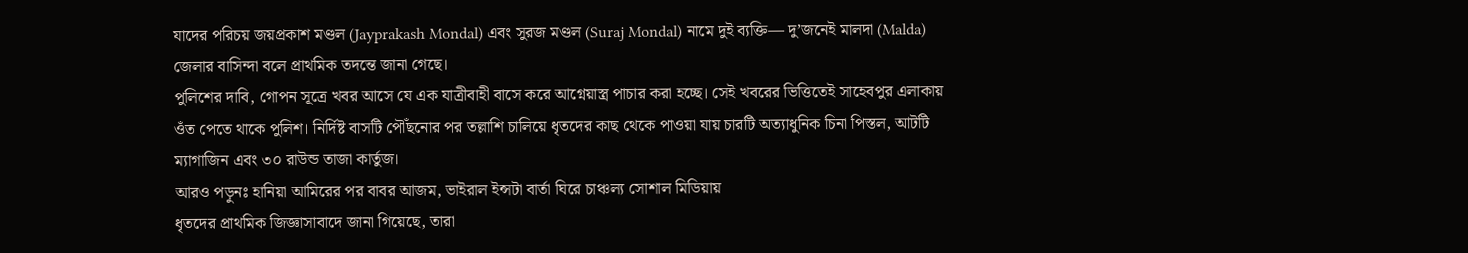যাদের পরিচয় জয়প্রকাশ মণ্ডল (Jayprakash Mondal) এবং সুরজ মণ্ডল (Suraj Mondal) নামে দুই ব্যক্তি— দু’জনেই মালদা (Malda) জেলার বাসিন্দা বলে প্রাথমিক তদন্তে জানা গেছে।
পুলিশের দাবি, গোপন সূত্রে খবর আসে যে এক যাত্রীবাহী বাসে করে আগ্নেয়াস্ত্র পাচার করা হচ্ছে। সেই খবরের ভিত্তিতেই সাহেবপুর এলাকায় ওঁত পেতে থাকে পুলিশ। নির্দিষ্ট বাসটি পৌঁছনোর পর তল্লাশি চালিয়ে ধৃতদের কাছ থেকে পাওয়া যায় চারটি অত্যাধুনিক চিনা পিস্তল, আটটি ম্যাগাজিন এবং ৩০ রাউন্ড তাজা কার্তুজ।
আরও পড়ুনঃ হানিয়া আমিরের পর বাবর আজম, ভাইরাল ইন্সটা বার্তা ঘিরে চাঞ্চল্য সোশাল মিডিয়ায়
ধৃতদের প্রাথমিক জিজ্ঞাসাবাদে জানা গিয়েছে, তারা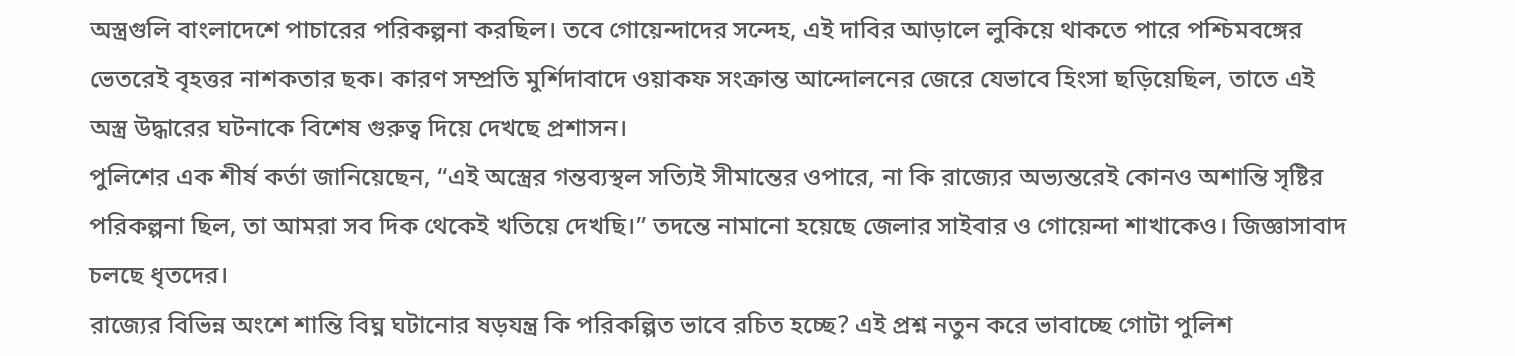অস্ত্রগুলি বাংলাদেশে পাচারের পরিকল্পনা করছিল। তবে গোয়েন্দাদের সন্দেহ, এই দাবির আড়ালে লুকিয়ে থাকতে পারে পশ্চিমবঙ্গের ভেতরেই বৃহত্তর নাশকতার ছক। কারণ সম্প্রতি মুর্শিদাবাদে ওয়াকফ সংক্রান্ত আন্দোলনের জেরে যেভাবে হিংসা ছড়িয়েছিল, তাতে এই অস্ত্র উদ্ধারের ঘটনাকে বিশেষ গুরুত্ব দিয়ে দেখছে প্রশাসন।
পুলিশের এক শীর্ষ কর্তা জানিয়েছেন, ‘‘এই অস্ত্রের গন্তব্যস্থল সত্যিই সীমান্তের ওপারে, না কি রাজ্যের অভ্যন্তরেই কোনও অশান্তি সৃষ্টির পরিকল্পনা ছিল, তা আমরা সব দিক থেকেই খতিয়ে দেখছি।’’ তদন্তে নামানো হয়েছে জেলার সাইবার ও গোয়েন্দা শাখাকেও। জিজ্ঞাসাবাদ চলছে ধৃতদের।
রাজ্যের বিভিন্ন অংশে শান্তি বিঘ্ন ঘটানোর ষড়যন্ত্র কি পরিকল্পিত ভাবে রচিত হচ্ছে? এই প্রশ্ন নতুন করে ভাবাচ্ছে গোটা পুলিশ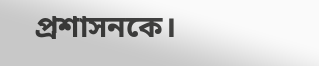প্রশাসনকে।